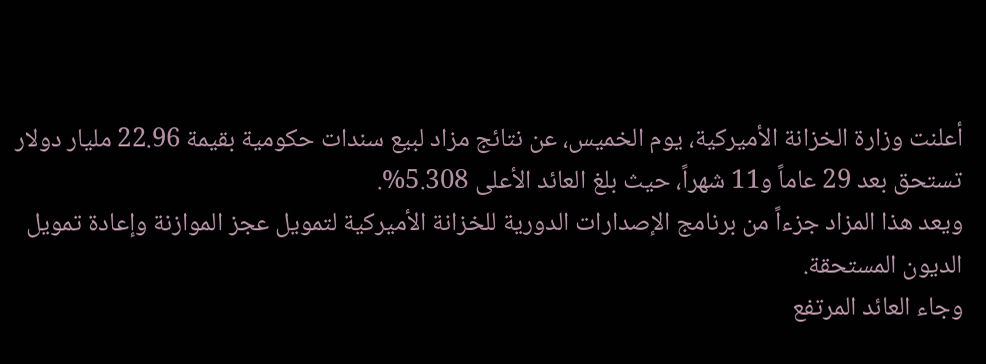أعلنت وزارة الخزانة الأميركية، يوم الخميس، عن نتائج مزاد لبيع سندات حكومية بقيمة 22.96 مليار دولار تستحق بعد 29 عاماً و11 شهراً، حيث بلغ العائد الأعلى 5.308%.
ويعد هذا المزاد جزءاً من برنامج الإصدارات الدورية للخزانة الأميركية لتمويل عجز الموازنة وإعادة تمويل الديون المستحقة.
وجاء العائد المرتفع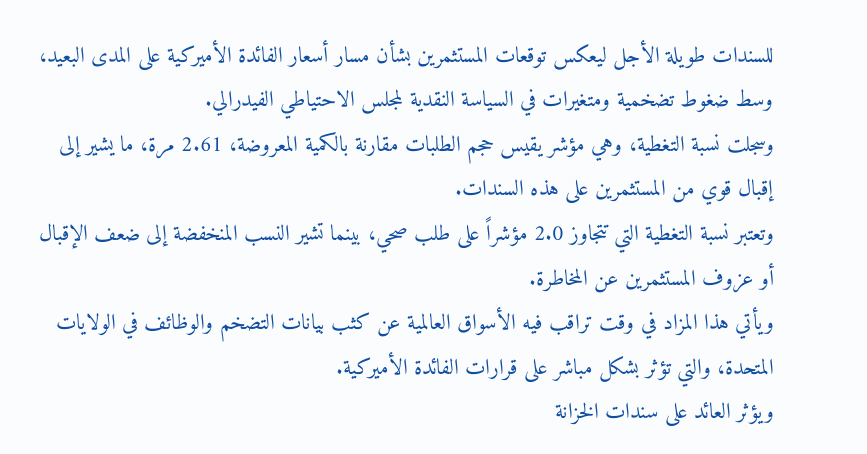للسندات طويلة الأجل ليعكس توقعات المستثمرين بشأن مسار أسعار الفائدة الأميركية على المدى البعيد، وسط ضغوط تضخمية ومتغيرات في السياسة النقدية لمجلس الاحتياطي الفيدرالي.
وسجلت نسبة التغطية، وهي مؤشر يقيس حجم الطلبات مقارنة بالكمية المعروضة، 2.61 مرة، ما يشير إلى إقبال قوي من المستثمرين على هذه السندات.
وتعتبر نسبة التغطية التي تتجاوز 2.0 مؤشراً على طلب صحي، بينما تشير النسب المنخفضة إلى ضعف الإقبال أو عزوف المستثمرين عن المخاطرة.
ويأتي هذا المزاد في وقت تراقب فيه الأسواق العالمية عن كثب بيانات التضخم والوظائف في الولايات المتحدة، والتي تؤثر بشكل مباشر على قرارات الفائدة الأميركية.
ويؤثر العائد على سندات الخزانة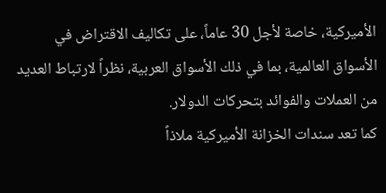الأميركية، خاصة لأجل 30 عاماً، على تكاليف الاقتراض في الأسواق العالمية، بما في ذلك الأسواق العربية، نظراً لارتباط العديد من العملات والفوائد بتحركات الدولار.
كما تعد سندات الخزانة الأميركية ملاذاً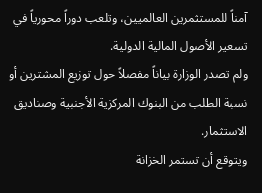آمناً للمستثمرين العالميين، وتلعب دوراً محورياً في تسعير الأصول المالية الدولية.
ولم تصدر الوزارة بياناً مفصلاً حول توزيع المشترين أو نسبة الطلب من البنوك المركزية الأجنبية وصناديق الاستثمار.
ويتوقع أن تستمر الخزانة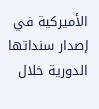الأميركية في إصدار سنداتها الدورية خلال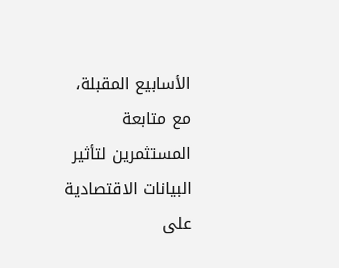الأسابيع المقبلة، مع متابعة المستثمرين لتأثير البيانات الاقتصادية على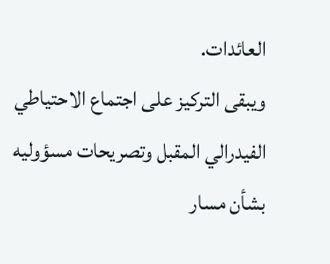العائدات.
ويبقى التركيز على اجتماع الاحتياطي الفيدرالي المقبل وتصريحات مسؤوليه بشأن مسار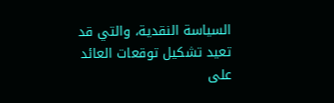السياسة النقدية، والتي قد تعيد تشكيل توقعات العائد على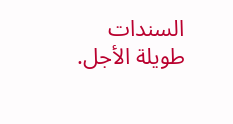السندات طويلة الأجل.